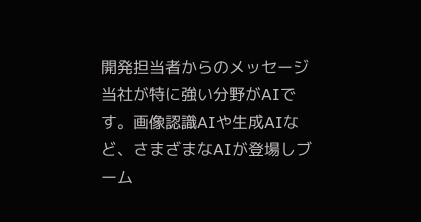開発担当者からのメッセージ
当社が特に強い分野がAIです。画像認識AIや生成AIなど、さまざまなAIが登場しブーム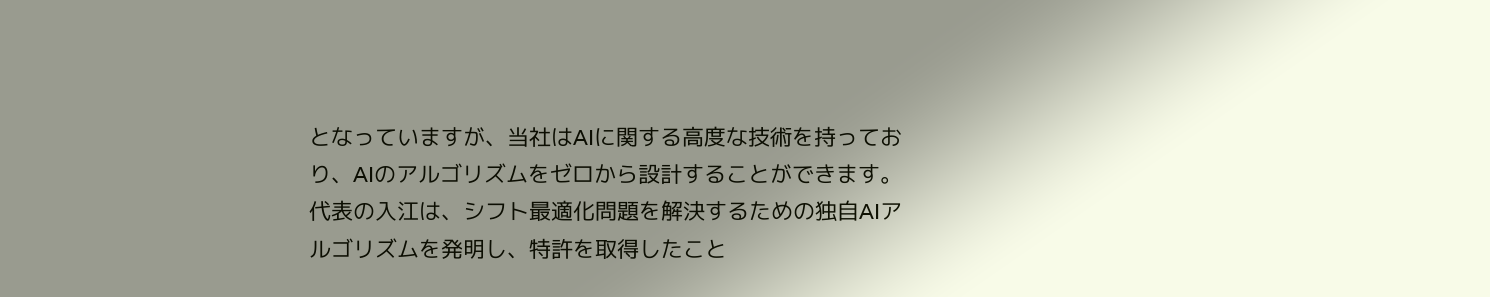となっていますが、当社はAIに関する高度な技術を持っており、AIのアルゴリズムをゼロから設計することができます。
代表の入江は、シフト最適化問題を解決するための独自AIアルゴリズムを発明し、特許を取得したこと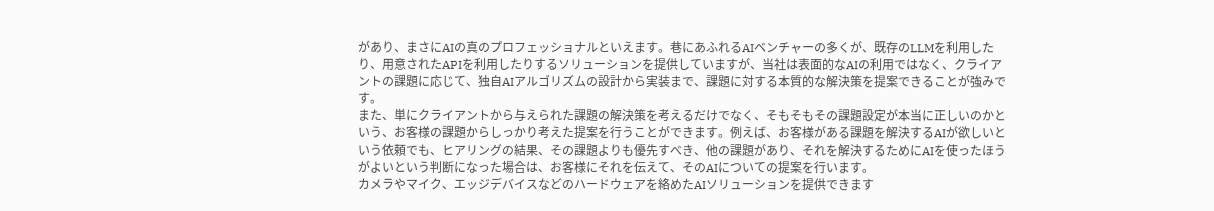があり、まさにAIの真のプロフェッショナルといえます。巷にあふれるAIベンチャーの多くが、既存のLLMを利用したり、用意されたAPIを利用したりするソリューションを提供していますが、当社は表面的なAIの利用ではなく、クライアントの課題に応じて、独自AIアルゴリズムの設計から実装まで、課題に対する本質的な解決策を提案できることが強みです。
また、単にクライアントから与えられた課題の解決策を考えるだけでなく、そもそもその課題設定が本当に正しいのかという、お客様の課題からしっかり考えた提案を行うことができます。例えば、お客様がある課題を解決するAIが欲しいという依頼でも、ヒアリングの結果、その課題よりも優先すべき、他の課題があり、それを解決するためにAIを使ったほうがよいという判断になった場合は、お客様にそれを伝えて、そのAIについての提案を行います。
カメラやマイク、エッジデバイスなどのハードウェアを絡めたAIソリューションを提供できます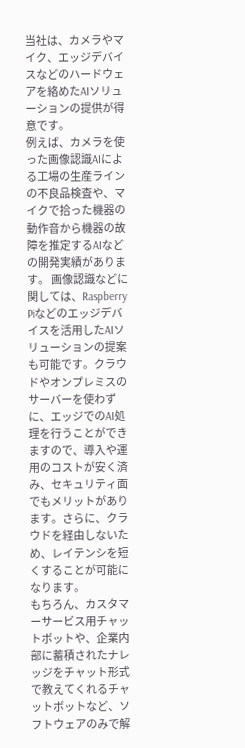当社は、カメラやマイク、エッジデバイスなどのハードウェアを絡めたAIソリューションの提供が得意です。
例えば、カメラを使った画像認識AIによる工場の生産ラインの不良品検査や、マイクで拾った機器の動作音から機器の故障を推定するAIなどの開発実績があります。 画像認識などに関しては、Raspberry Piなどのエッジデバイスを活用したAIソリューションの提案も可能です。クラウドやオンプレミスのサーバーを使わずに、エッジでのAI処理を行うことができますので、導入や運用のコストが安く済み、セキュリティ面でもメリットがあります。さらに、クラウドを経由しないため、レイテンシを短くすることが可能になります。
もちろん、カスタマーサービス用チャットボットや、企業内部に蓄積されたナレッジをチャット形式で教えてくれるチャットボットなど、ソフトウェアのみで解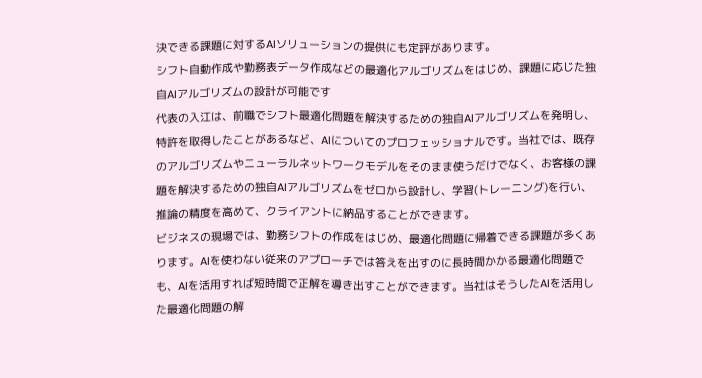決できる課題に対するAIソリューションの提供にも定評があります。
シフト自動作成や勤務表データ作成などの最適化アルゴリズムをはじめ、課題に応じた独自AIアルゴリズムの設計が可能です
代表の入江は、前職でシフト最適化問題を解決するための独自AIアルゴリズムを発明し、特許を取得したことがあるなど、AIについてのプロフェッショナルです。当社では、既存のアルゴリズムやニューラルネットワークモデルをそのまま使うだけでなく、お客様の課題を解決するための独自AIアルゴリズムをゼロから設計し、学習(トレーニング)を行い、推論の精度を高めて、クライアントに納品することができます。
ビジネスの現場では、勤務シフトの作成をはじめ、最適化問題に帰着できる課題が多くあります。AIを使わない従来のアプローチでは答えを出すのに長時間かかる最適化問題でも、AIを活用すれば短時間で正解を導き出すことができます。当社はそうしたAIを活用した最適化問題の解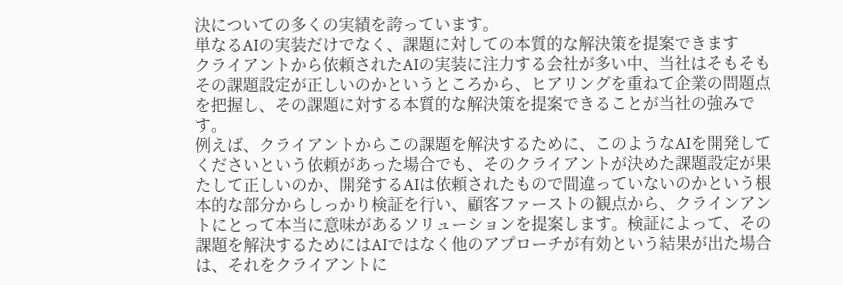決についての多くの実績を誇っています。
単なるAIの実装だけでなく、課題に対しての本質的な解決策を提案できます
クライアントから依頼されたAIの実装に注力する会社が多い中、当社はそもそもその課題設定が正しいのかというところから、ヒアリングを重ねて企業の問題点を把握し、その課題に対する本質的な解決策を提案できることが当社の強みです。
例えば、クライアントからこの課題を解決するために、このようなAIを開発してくださいという依頼があった場合でも、そのクライアントが決めた課題設定が果たして正しいのか、開発するAIは依頼されたもので間違っていないのかという根本的な部分からしっかり検証を行い、顧客ファーストの観点から、クラインアントにとって本当に意味があるソリューションを提案します。検証によって、その課題を解決するためにはAIではなく他のアプローチが有効という結果が出た場合は、それをクライアントに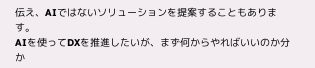伝え、AIではないソリューションを提案することもあります。
AIを使ってDXを推進したいが、まず何からやればいいのか分か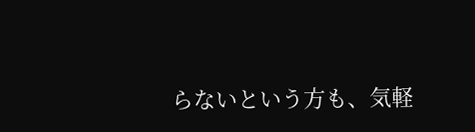らないという方も、気軽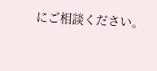にご相談ください。